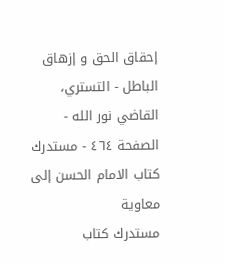إحقاق الحق و إزهاق الباطل - التستري، القاضي نور الله - الصفحة ٤٦٤ - مستدرك كتاب الامام الحسن إلى معاوية
مستدرك كتاب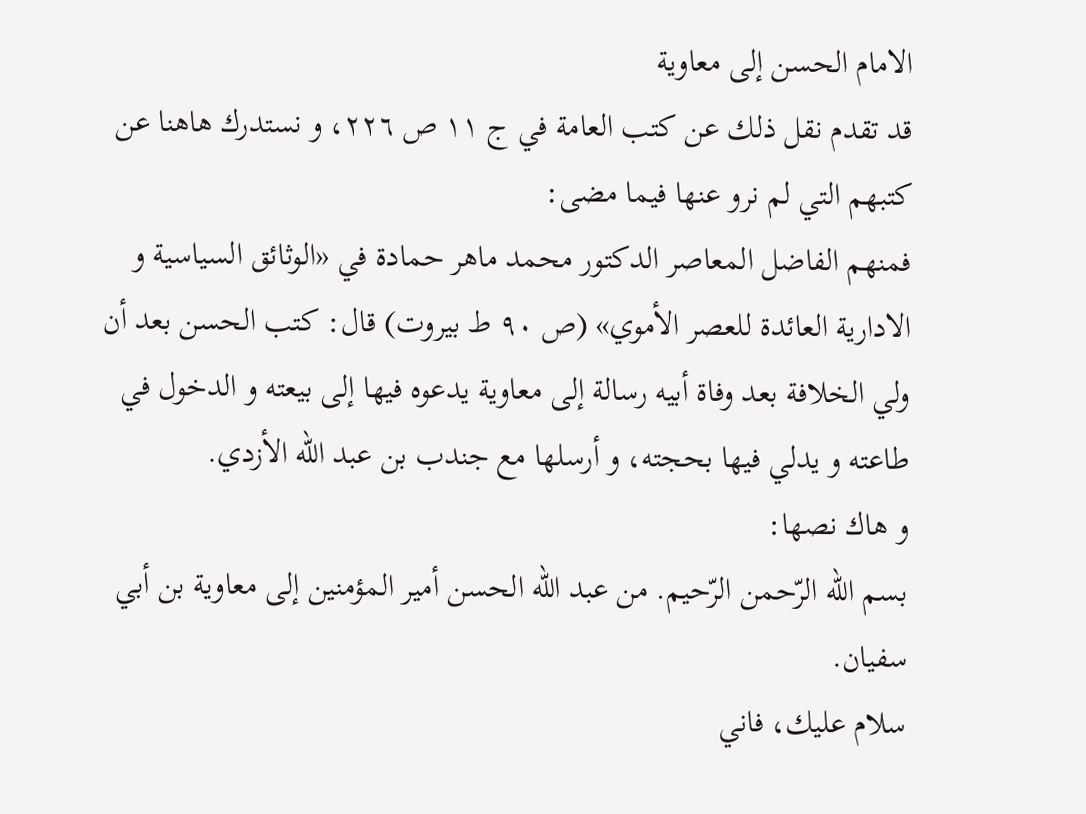الامام الحسن إلى معاوية
قد تقدم نقل ذلك عن كتب العامة في ج ١١ ص ٢٢٦، و نستدرك هاهنا عن كتبهم التي لم نرو عنها فيما مضى:
فمنهم الفاضل المعاصر الدكتور محمد ماهر حمادة في «الوثائق السياسية و الادارية العائدة للعصر الأموي» (ص ٩٠ ط بيروت) قال: كتب الحسن بعد أن ولي الخلافة بعد وفاة أبيه رسالة إلى معاوية يدعوه فيها إلى بيعته و الدخول في طاعته و يدلي فيها بحجته، و أرسلها مع جندب بن عبد اللّه الأزدي.
و هاك نصها:
بسم اللّه الرّحمن الرّحيم. من عبد اللّه الحسن أمير المؤمنين إلى معاوية بن أبي سفيان.
سلام عليك، فاني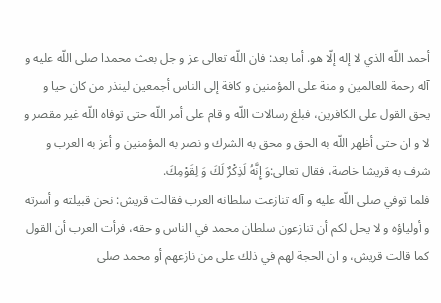أحمد اللّه الذي لا إله إلّا هو. أما بعد: فان اللّه تعالى عز و جل بعث محمدا صلى اللّه عليه و آله رحمة للعالمين و منة على المؤمنين و كافة إلى الناس أجمعين لينذر من كان حيا و يحق القول على الكافرين، فبلغ رسالات اللّه و قام على أمر اللّه حتى توفاه اللّه غير مقصر و لا و ان حتى أظهر اللّه به الحق و محق به الشرك و نصر به المؤمنين و أعز به العرب و شرف به قريشا خاصة، فقال تعالى:وَ إِنَّهُ لَذِكْرٌ لَكَ وَ لِقَوْمِكَ.
فلما توفي صلى اللّه عليه و آله تنازعت سلطانه العرب فقالت قريش: نحن قبيلته و أسرته و أولياؤه و لا يحل لكم أن تنازعون سلطان محمد في الناس و حقه، فرأت العرب أن القول كما قالت قريش، و ان الحجة لهم في ذلك على من نازعهم أو محمد صلى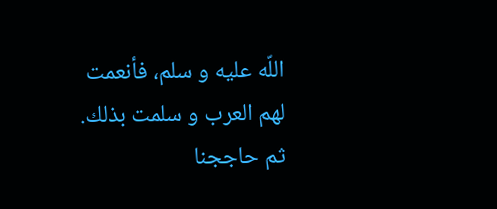اللّه عليه و سلم، فأنعمت لهم العرب و سلمت بذلك. ثم حاججنا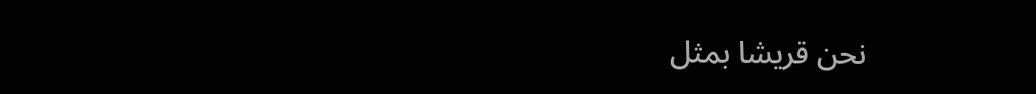نحن قريشا بمثل